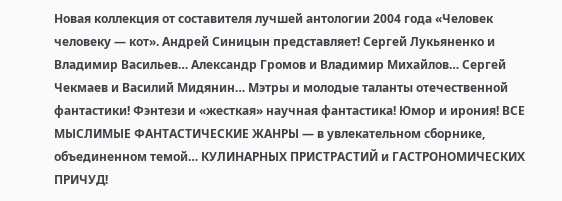Новая коллекция от составителя лучшей антологии 2004 года «Человек человеку — кот». Андрей Синицын представляет! Сергей Лукьяненко и Владимир Васильев… Александр Громов и Владимир Михайлов… Сергей Чекмаев и Василий Мидянин… Мэтры и молодые таланты отечественной фантастики! Фэнтези и «жесткая» научная фантастика! Юмор и ирония! ВСЕ МЫСЛИМЫЕ ФАНТАСТИЧЕСКИЕ ЖАНРЫ — в увлекательном сборнике, объединенном темой… КУЛИНАРНЫХ ПРИСТРАСТИЙ и ГАСТРОНОМИЧЕСКИХ ПРИЧУД!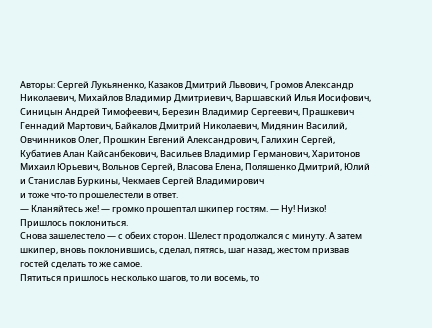Авторы: Сергей Лукьяненко, Казаков Дмитрий Львович, Громов Александр Николаевич, Михайлов Владимир Дмитриевич, Варшавский Илья Иосифович, Синицын Андрей Тимофеевич, Березин Владимир Сергеевич, Прашкевич Геннадий Мартович, Байкалов Дмитрий Николаевич, Мидянин Василий, Овчинников Олег, Прошкин Евгений Александрович, Галихин Сергей, Кубатиев Алан Кайсанбекович, Васильев Владимир Германович, Харитонов Михаил Юрьевич, Вольнов Сергей, Власова Елена, Поляшенко Дмитрий, Юлий и Станислав Буркины, Чекмаев Сергей Владимирович
и тоже что-то прошелестели в ответ.
— Кланяйтесь же! — громко прошептал шкипер гостям. — Ну! Низко!
Пришлось поклониться.
Снова зашелестело — с обеих сторон. Шелест продолжался с минуту. А затем шкипер, вновь поклонившись, сделал, пятясь, шаг назад, жестом призвав гостей сделать то же самое.
Пятиться пришлось несколько шагов, то ли восемь, то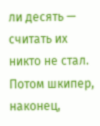ли десять — считать их никто не стал. Потом шкипер, наконец,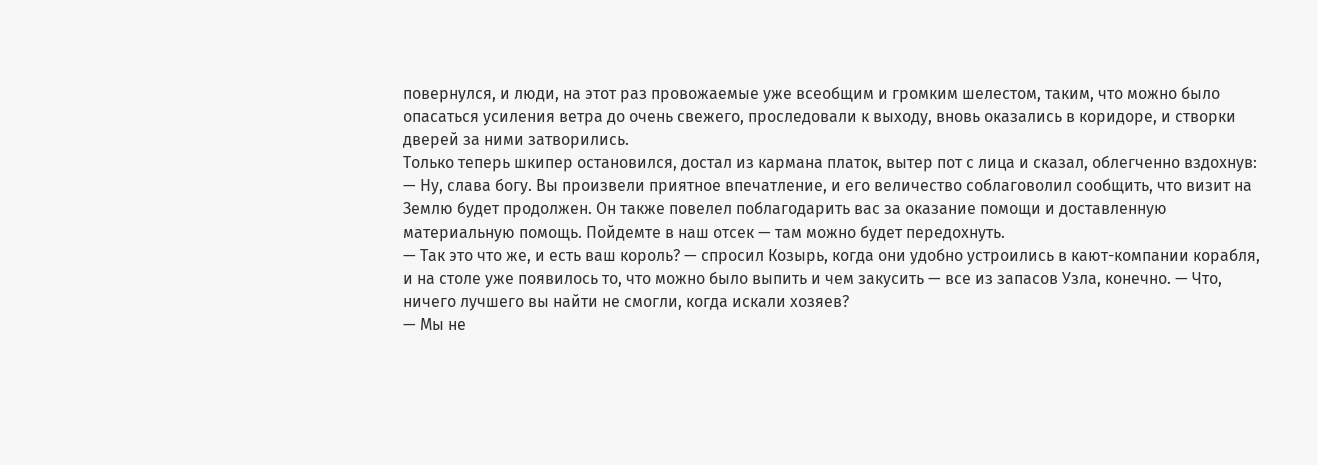повернулся, и люди, на этот раз провожаемые уже всеобщим и громким шелестом, таким, что можно было опасаться усиления ветра до очень свежего, проследовали к выходу, вновь оказались в коридоре, и створки дверей за ними затворились.
Только теперь шкипер остановился, достал из кармана платок, вытер пот с лица и сказал, облегченно вздохнув:
— Ну, слава богу. Вы произвели приятное впечатление, и его величество соблаговолил сообщить, что визит на Землю будет продолжен. Он также повелел поблагодарить вас за оказание помощи и доставленную материальную помощь. Пойдемте в наш отсек — там можно будет передохнуть.
— Так это что же, и есть ваш король? — спросил Козырь, когда они удобно устроились в кают-компании корабля, и на столе уже появилось то, что можно было выпить и чем закусить — все из запасов Узла, конечно. — Что, ничего лучшего вы найти не смогли, когда искали хозяев?
— Мы не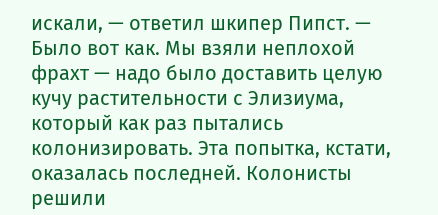искали, — ответил шкипер Пипст. — Было вот как. Мы взяли неплохой фрахт — надо было доставить целую кучу растительности с Элизиума, который как раз пытались колонизировать. Эта попытка, кстати, оказалась последней. Колонисты решили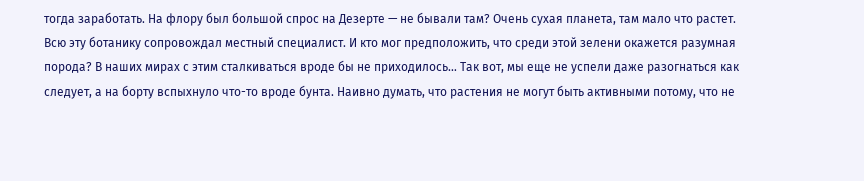тогда заработать. На флору был большой спрос на Дезерте — не бывали там? Очень сухая планета, там мало что растет. Всю эту ботанику сопровождал местный специалист. И кто мог предположить, что среди этой зелени окажется разумная порода? В наших мирах с этим сталкиваться вроде бы не приходилось… Так вот, мы еще не успели даже разогнаться как следует, а на борту вспыхнуло что-то вроде бунта. Наивно думать, что растения не могут быть активными потому, что не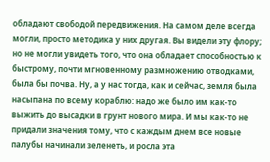обладают свободой передвижения. На самом деле всегда могли, просто методика у них другая. Вы видели эту флору; но не могли увидеть того, что она обладает способностью к быстрому, почти мгновенному размножению отводками, была бы почва. Ну, а у нас тогда, как и сейчас, земля была насыпана по всему кораблю: надо же было им как-то выжить до высадки в грунт нового мира. И мы как-то не придали значения тому, что с каждым днем все новые палубы начинали зеленеть, и росла эта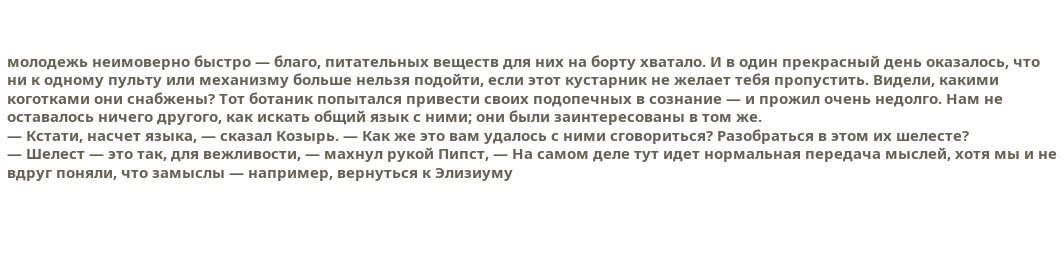молодежь неимоверно быстро — благо, питательных веществ для них на борту хватало. И в один прекрасный день оказалось, что ни к одному пульту или механизму больше нельзя подойти, если этот кустарник не желает тебя пропустить. Видели, какими коготками они снабжены? Тот ботаник попытался привести своих подопечных в сознание — и прожил очень недолго. Нам не оставалось ничего другого, как искать общий язык с ними; они были заинтересованы в том же.
— Кстати, насчет языка, — сказал Козырь. — Как же это вам удалось с ними сговориться? Разобраться в этом их шелесте?
— Шелест — это так, для вежливости, — махнул рукой Пипст, — На самом деле тут идет нормальная передача мыслей, хотя мы и не вдруг поняли, что замыслы — например, вернуться к Элизиуму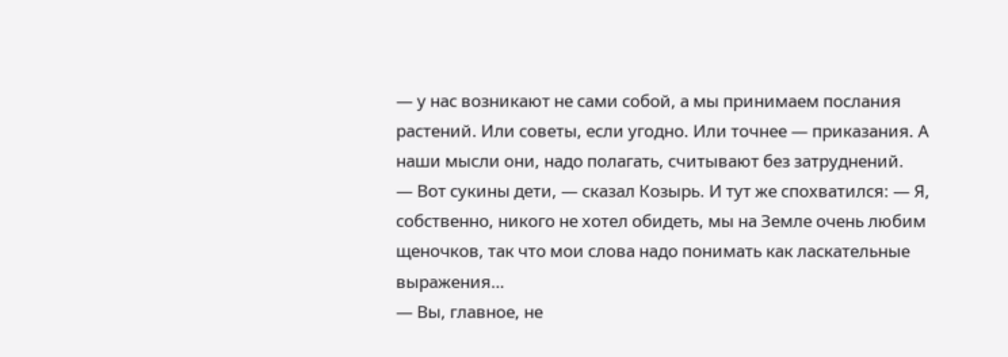— у нас возникают не сами собой, а мы принимаем послания растений. Или советы, если угодно. Или точнее — приказания. А наши мысли они, надо полагать, считывают без затруднений.
— Вот сукины дети, — сказал Козырь. И тут же спохватился: — Я, собственно, никого не хотел обидеть, мы на Земле очень любим щеночков, так что мои слова надо понимать как ласкательные выражения…
— Вы, главное, не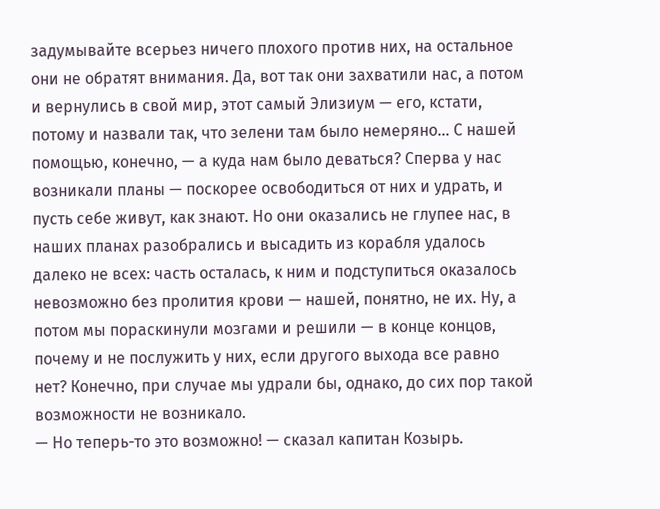задумывайте всерьез ничего плохого против них, на остальное они не обратят внимания. Да, вот так они захватили нас, а потом и вернулись в свой мир, этот самый Элизиум — его, кстати, потому и назвали так, что зелени там было немеряно… С нашей помощью, конечно, — а куда нам было деваться? Сперва у нас возникали планы — поскорее освободиться от них и удрать, и пусть себе живут, как знают. Но они оказались не глупее нас, в наших планах разобрались и высадить из корабля удалось далеко не всех: часть осталась, к ним и подступиться оказалось невозможно без пролития крови — нашей, понятно, не их. Ну, а потом мы пораскинули мозгами и решили — в конце концов, почему и не послужить у них, если другого выхода все равно нет? Конечно, при случае мы удрали бы, однако, до сих пор такой возможности не возникало.
— Но теперь-то это возможно! — сказал капитан Козырь.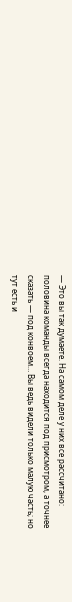— Это вы так думаете. На самом деле у них все рассчитано: половина команды всегда находится под присмотром, а точнее сказать — под конвоем… Вы ведь видели только малую часть; но тут есть и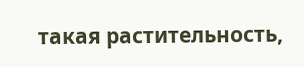такая растительность,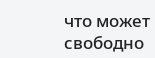что может свободно